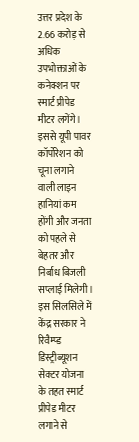उत्तर प्रदेश के 2.66 करोड़ से अधिक उपभोक्ताओं के कनेक्शन पर स्मार्ट प्रीपेड मीटर लगेंगे। इससे यूपी पावर कॉर्पोरेशन को चूना लगाने वाली लाइन हानियां कम होंगी और जनता को पहले से बेहतर और निर्बाध बिजली सप्लाई मिलेगी। इस सिलसिले में केंद्र सरकार ने रिवैम्प्ड डिस्ट्रीब्यूशन सेक्टर योजना के तहत स्मार्ट प्रीपेड मीटर लगाने से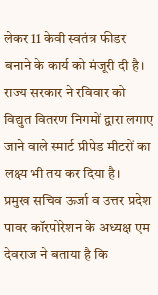लेकर 11 केवी स्वतंत्र फीडर बनाने के कार्य को मंजूरी दी है। राज्य सरकार ने रविवार को विद्युत वितरण निगमों द्वारा लगाए जाने वाले स्मार्ट प्रीपेड मीटरों का लक्ष्य भी तय कर दिया है।
प्रमुख सचिव ऊर्जा व उत्तर प्रदेश पावर कॉरपोरेशन के अध्यक्ष एम देवराज ने बताया है कि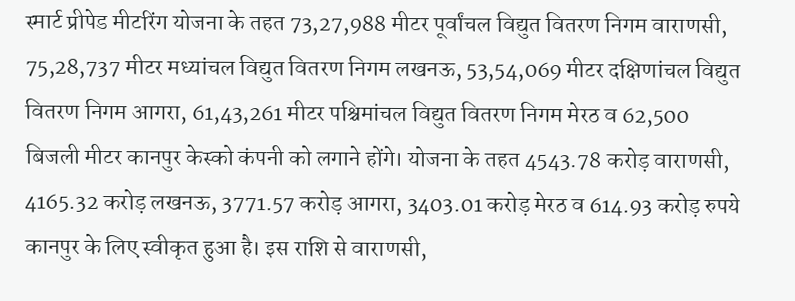स्मार्ट प्रीपेड मीटरिंग योजना के तहत 73,27,988 मीटर पूर्वांचल विद्युत वितरण निगम वाराणसी, 75,28,737 मीटर मध्यांचल विद्युत वितरण निगम लखनऊ, 53,54,069 मीटर दक्षिणांचल विद्युत वितरण निगम आगरा, 61,43,261 मीटर पश्चिमांचल विद्युत वितरण निगम मेरठ व 62,500 बिजली मीटर कानपुर केस्को कंपनी को लगाने होंगे। योजना के तहत 4543.78 करोड़ वाराणसी, 4165.32 करोड़ लखनऊ, 3771.57 करोड़ आगरा, 3403.01 करोड़ मेरठ व 614.93 करोड़ रुपये कानपुर के लिए स्वीकृत हुआ है। इस राशि से वाराणसी,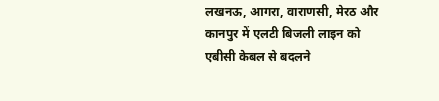लखनऊ, आगरा, वाराणसी, मेरठ और कानपुर में एलटी बिजली लाइन को एबीसी केबल से बदलने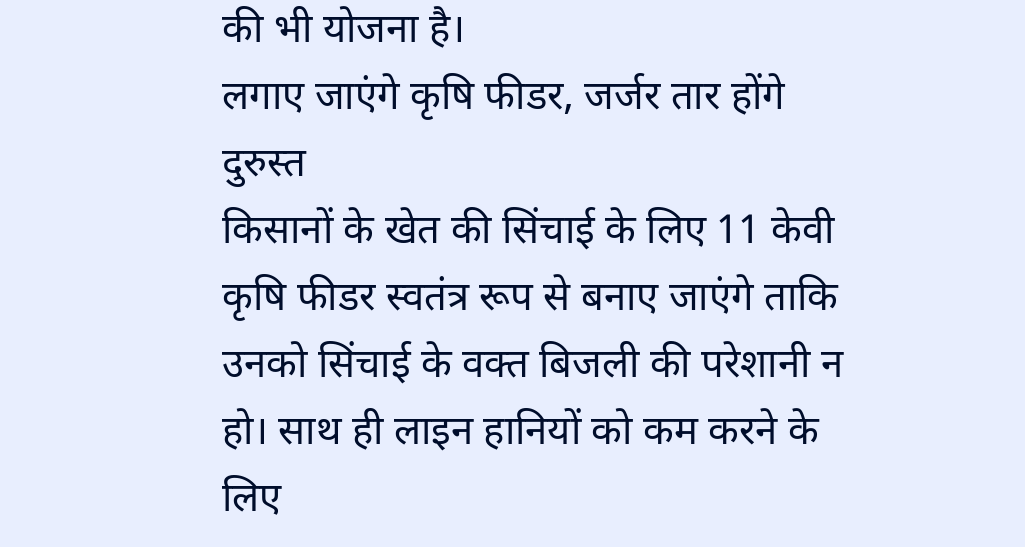की भी योजना है।
लगाए जाएंगे कृषि फीडर, जर्जर तार होंगे दुरुस्त
किसानों के खेत की सिंचाई के लिए 11 केवी कृषि फीडर स्वतंत्र रूप से बनाए जाएंगे ताकि उनको सिंचाई के वक्त बिजली की परेशानी न हो। साथ ही लाइन हानियों को कम करने के लिए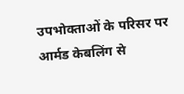उपभोक्ताओं के परिसर पर आर्मड केबलिंग से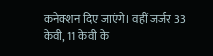कनेक्शन दिए जाएंगे। वहीं जर्जर 33 केवी, 11 केवी के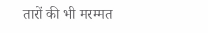तारों की भी मरम्मत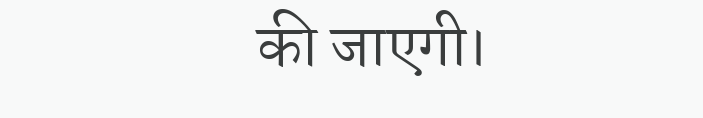की जाएगी।